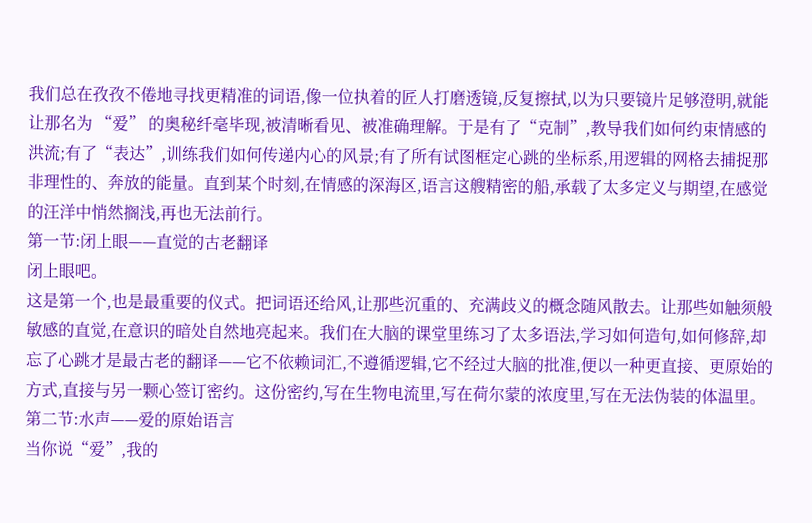我们总在孜孜不倦地寻找更精准的词语,像一位执着的匠人打磨透镜,反复擦拭,以为只要镜片足够澄明,就能让那名为 “爱” 的奥秘纤毫毕现,被清晰看见、被准确理解。于是有了“克制”,教导我们如何约束情感的洪流;有了“表达”,训练我们如何传递内心的风景;有了所有试图框定心跳的坐标系,用逻辑的网格去捕捉那非理性的、奔放的能量。直到某个时刻,在情感的深海区,语言这艘精密的船,承载了太多定义与期望,在感觉的汪洋中悄然搁浅,再也无法前行。
第一节:闭上眼——直觉的古老翻译
闭上眼吧。
这是第一个,也是最重要的仪式。把词语还给风,让那些沉重的、充满歧义的概念随风散去。让那些如触须般敏感的直觉,在意识的暗处自然地亮起来。我们在大脑的课堂里练习了太多语法,学习如何造句,如何修辞,却忘了心跳才是最古老的翻译——它不依赖词汇,不遵循逻辑,它不经过大脑的批准,便以一种更直接、更原始的方式,直接与另一颗心签订密约。这份密约,写在生物电流里,写在荷尔蒙的浓度里,写在无法伪装的体温里。
第二节:水声——爱的原始语言
当你说“爱”,我的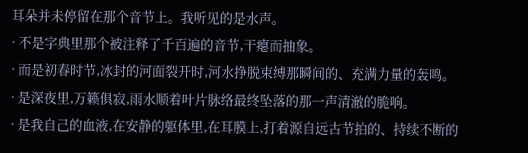耳朵并未停留在那个音节上。我听见的是水声。
· 不是字典里那个被注释了千百遍的音节,干瘪而抽象。
· 而是初春时节,冰封的河面裂开时,河水挣脱束缚那瞬间的、充满力量的轰鸣。
· 是深夜里,万籁俱寂,雨水顺着叶片脉络最终坠落的那一声清澈的脆响。
· 是我自己的血液,在安静的躯体里,在耳膜上,打着源自远古节拍的、持续不断的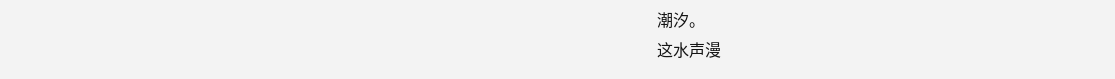潮汐。
这水声漫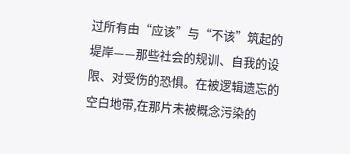过所有由“应该”与“不该”筑起的堤岸——那些社会的规训、自我的设限、对受伤的恐惧。在被逻辑遗忘的空白地带,在那片未被概念污染的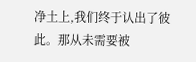净土上,我们终于认出了彼此。那从未需要被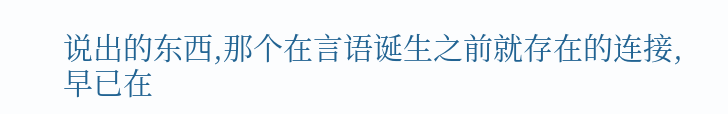说出的东西,那个在言语诞生之前就存在的连接,早已在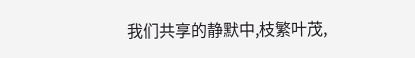我们共享的静默中,枝繁叶茂,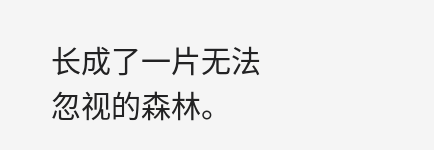长成了一片无法忽视的森林。